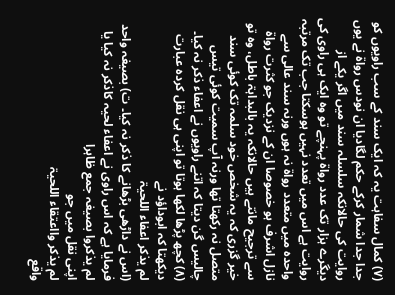(۷) کمال سفاہت یہ کہ ایک سند کے سب راویوں کو جدا جدا شمار کرکے حکم لگادیا ان نودس رواۃ نے یوں روایت کی حالانکہ سلسلہ سند میں اگر یکے از دیگرے ہزار تک عدد رواۃ پہنچے تو وہ ایک ہی راوی کی روایت ہے اس میں تعدد نہیں ہوسکتا جب تک مرتبہ واحدہ میں متعدد رواۃ نہ ہوں ورنہ سند عالی سے نازل اشرف ہو خصوصا ان کے نزدیک جو کثرت رواۃ سے ترجیح مانتے ہیں حالانکہ یہ بالبداہۃ باطل، وہ تو خیر گزری کہ یہ شخص خود سلمہ تک کوئی سند متصل نہ رکھتا تھا ورنہ آپ سمیت کوئی تیس چالیس گن دیتا کہ اتنے راویوں نے اعفاء ذکر نہ کیا۔
(۸) کچھ پڑھا لکھا ہوتا تو اپنی ہی نقل کردہ عبارت دیکھتا کہ ابوداؤد نے
لم یذکر اعفاء اللحیۃ
(اس نے داڑھی بڑھانے کا ذکر نہ کیا۔ ت) بصیغہ واحد فرمایا ہے کہ اس راوی نے اعفاء لحیہ کاذکر نہ کیا یا
لم یذکروا بصیغہ جمع ظاہرا
اپنی نقل میں جو
لم یذکر وااعتقاء اللحیۃ
واقع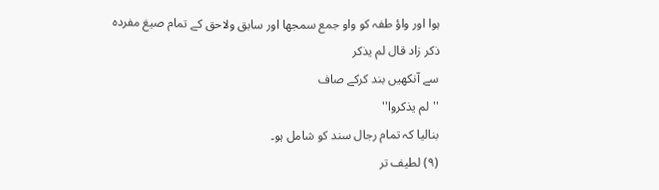ہوا اور واؤ طفہ کو واو جمع سمجھا اور سابق ولاحق کے تمام صیغ مفردہ
ذکر زاد قال لم یذکر
سے آنکھیں بند کرکے صاف
''لم یذکروا''
بنالیا کہ تمام رجال سند کو شامل ہو۔
(۹) لطیف تر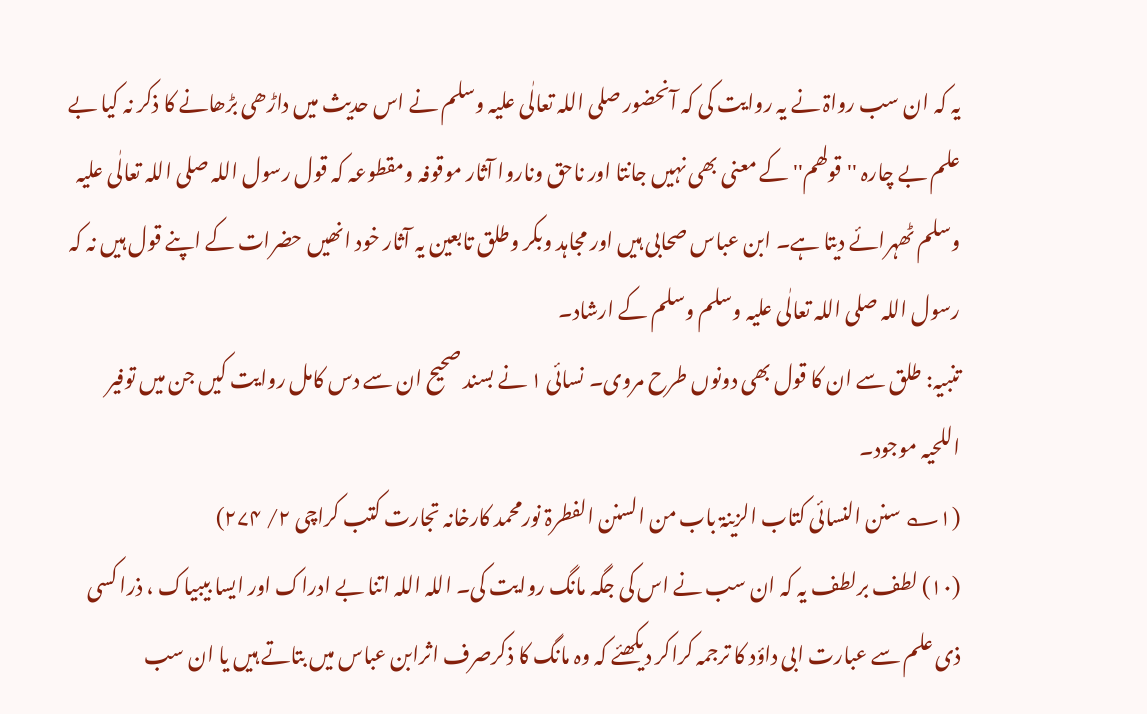یہ کہ ان سب رواۃ نے یہ روایت کی کہ آنحضور صلی اللہ تعالٰی علیہ وسلم نے اس حدیث میں داڑھی بڑھانے کا ذکر نہ کیا بے علم بے چارہ ''قولھم'' کے معنی بھی نہیں جانتا اور ناحق وناروا آثار موقوفہ ومقطوعہ کہ قول رسول اللہ صلی اللہ تعالٰی علیہ وسلم ٹھہرائے دیتا ہے۔ ابن عباس صحابی ہیں اور مجاہد وبکر وطلق تابعین یہ آثار خود انھیں حضرات کے اپنے قول ہیں نہ کہ رسول اللہ صلی اللہ تعالٰی علیہ وسلم وسلم کے ارشاد۔
تنبیہ: طلق سے ان کا قول بھی دونوں طرح مروی۔ نسائی ۱ نے بسند صحیح ان سے دس کامل روایت کیں جن میں توفیر اللحیہ موجود۔
(۱؎ سنن النسائی کتاب الزینۃ باب من السنن الفطرۃ نورمحمد کارخانہ تجارت کتب کراچی ۲/ ۲۷۴)
(۱۰) لطف برلطف یہ کہ ان سب نے اس کی جگہ مانگ روایت کی۔ اللہ اللہ اتنا بے ادراک اور ایسا بیبیاک ، ذرا کسی ذی علم سے عبارت ابی داؤد کا ترجمہ کراکر دیکھئے کہ وہ مانگ کا ذکرصرف اثرابن عباس میں بتاتے ہیں یا ان سب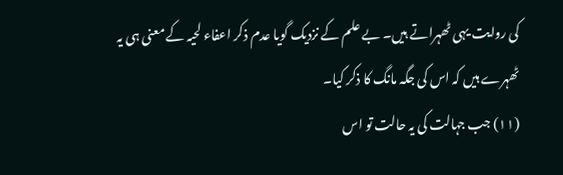کی روایت یہی ٹھہراتے ہیں۔ بے علم کے نزدیک گویا عدم ذکر اعفاء لحیہ کے معنی ہی یہ ٹھہرے ہیں کہ اس کی جگہ مانگ کا ذکر کیا۔
(۱۱) جب جہالت کی یہ حالت تو اس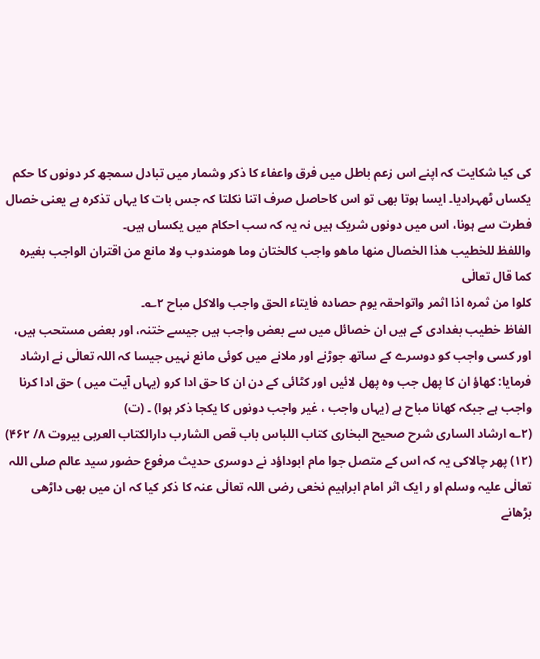کی کیا شکایت کہ اپنے اس زعم باطل میں فرق واعفاء کا ذکر وشمار میں تبادل سمجھ کر دونوں کا حکم یکساں ٹھہرادیا۔ ایسا ہوتا بھی تو اس کاحاصل صرف اتنا نکلتا کہ جس بات کا یہاں تذکرہ ہے یعنی خصال فطرت سے ہونا، اس میں دونوں شریک ہیں نہ یہ کہ سب احکام میں یکساں ہیں۔
واللفظ للخطیب ھذا الخصال منھا ماھو واجب کالختان وما ھومندوب ولا مانع من اقتران الواجب بغیرہ کما قال تعالٰی
کلوا من ثمرہ اذا اثمر واتواحقہ یوم حصادہ فایتاء الحق واجب والاکل مباح ۲؎۔
الفاظ خطیب بغدادی کے ہیں ان خصائل میں سے بعض واجب ہیں جیسے ختنہ، اور بعض مستحب ہیں، اور کسی واجب کو دوسرے کے ساتھ جوڑنے اور ملانے میں کوئی مانع نہیں جیسا کہ اللہ تعالٰی نے ارشاد فرمایا: کھاؤ ان کا پھل جب وہ پھل لائیں اور کٹائی کے دن ان کا حق ادا کرو (یہاں آیت میں ) حق ادا کرنا واجب ہے جبکہ کھانا مباح ہے (یہاں واجب ، غیر واجب دونوں کا یکجا ذکر ہوا) ۔ (ت)
(۲؎ ارشاد الساری شرح صحیح البخاری کتاب اللباس باب قص الشارب دارالکتاب العربی بیروت ۸/ ۴۶۲)
(۱۲) پھر چالاکی یہ کہ اس کے متصل جوا مام ابوداؤد نے دوسری حدیث مرفوع حضور سید عالم صلی اللہ تعالٰی علیہ وسلم او ر ایک اثر امام ابراہیم نخعی رضی اللہ تعالٰی عنہ کا ذکر کیا کہ ان میں بھی داڑھی بڑھانے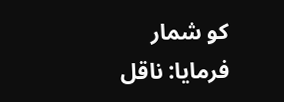کو شمار فرمایا: ناقل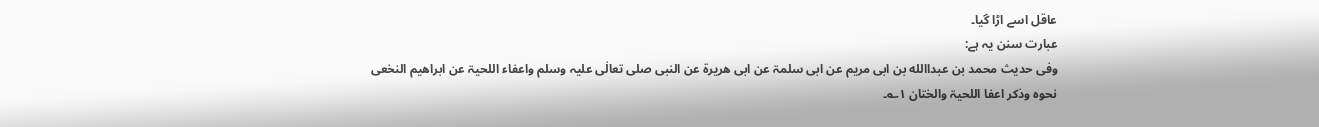عاقل اسے اڑا گیا۔
عبارت سنن یہ ہے:
وفی حدیث محمد بن عبداالله بن ابی مریم عن ابی سلمۃ عن ابی ھریرۃ عن النبی صلی تعالٰی علیہ وسلم واعفاء اللحیۃ عن ابراھیم النخعی نحوہ وذکر اعفا اللحیۃ والختان ۱؎۔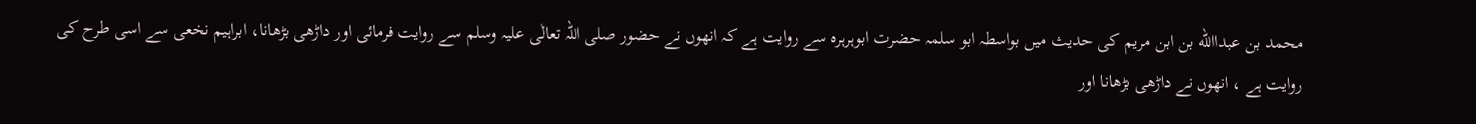محمد بن عبداالله بن ابن مریم کی حدیث میں بواسطہ ابو سلمہ حضرت ابوہرہرہ سے روایت ہے کہ انھوں نے حضور صلی اللہ تعالٰی علیہ وسلم سے روایت فرمائی اور داڑھی بڑھانا، ابراہیم نخعی سے اسی طرح کی روایت ہے ، انھوں نے داڑھی بڑھانا اور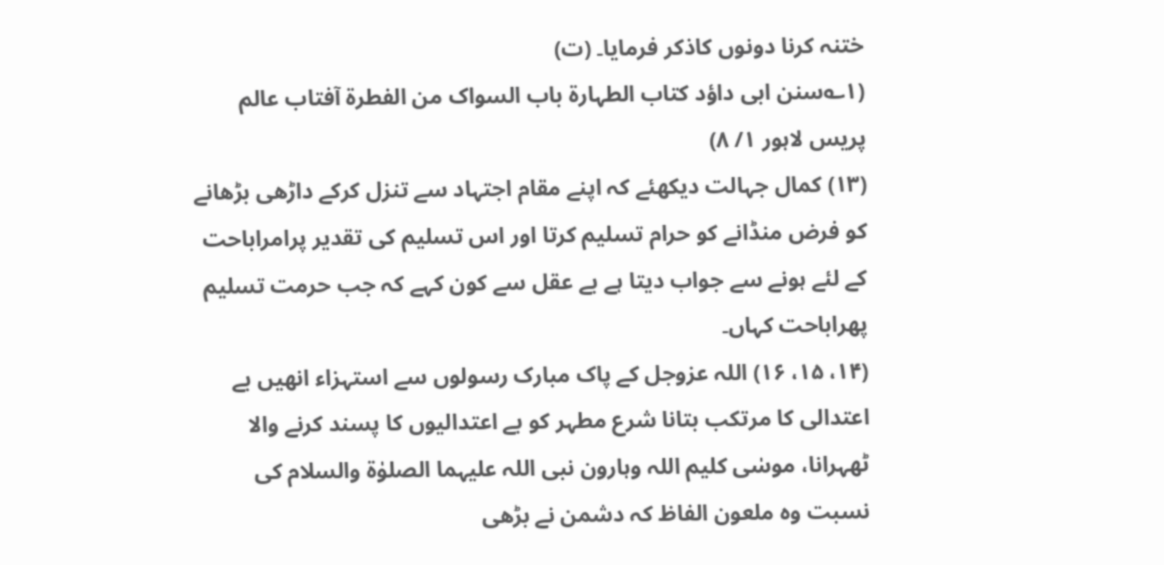ختنہ کرنا دونوں کاذکر فرمایا۔ (ت)
(۱؎سنن ابی داؤد کتاب الطہارۃ باب السواک من الفطرۃ آفتاب عالم پریس لاہور ۱/ ۸)
(۱۳) کمال جہالت دیکھئے کہ اپنے مقام اجتہاد سے تنزل کرکے داڑھی بڑھانے کو فرض منڈانے کو حرام تسلیم کرتا اور اس تسلیم کی تقدیر پرامراباحت کے لئے ہونے سے جواب دیتا ہے بے عقل سے کون کہے کہ جب حرمت تسلیم پھراباحت کہاں۔
(۱۴، ۱۵، ۱۶) اللہ عزوجل کے پاک مبارک رسولوں سے استہزاء انھیں بے اعتدالی کا مرتکب بتانا شرع مطہر کو بے اعتدالیوں کا پسند کرنے والا ٹھہرانا، موسٰی کلیم اللہ وہارون نبی اللہ علیہما الصلوٰۃ والسلام کی نسبت وہ ملعون الفاظ کہ دشمن نے بڑھی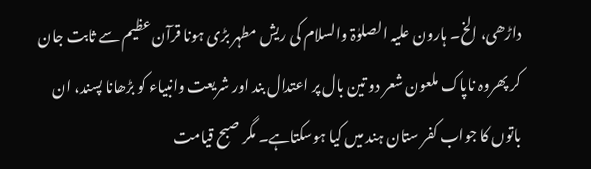داڑھی، الخ۔ ہارون علیہ الصلوٰۃ والسلام کی ریش مطہر بڑی ہونا قرآن عظیم سے ثابت جان کر پھروہ ناپاک ملعون شعر دو تین بال پر اعتدال بند اور شریعت وانبیاء کو بڑھانا پسند، ان باتوں کا جواب کفر ستان ہند میں کیا ہوسکتاہے۔ مگر صبح قیامت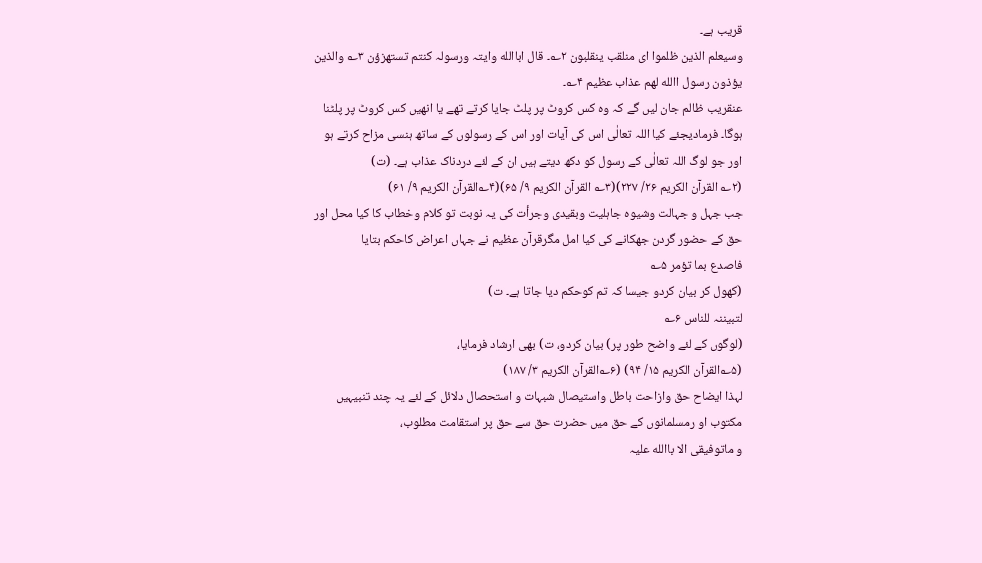قریب ہے۔
وسیعلم الذین ظلموا ای منلقب ینقلبون ۲؎۔ قال اباالله وایتہ ورسولہ کنتم تستھزؤن ۳؎ والذین یؤذون رسول االله لھم عذاب عظیم ۴؎۔
عنقریب ظالم جان لیں گے کہ وہ کس کروٹ پر پلٹ جایا کرتے تھے یا انھیں کس کروٹ پر پلٹنا ہوگا۔ فرمادیجئے کیا اللہ تعالٰی اس کی آیات اور اس کے رسولوں کے ساتھ ہنسی مزاح کرتے ہو اور جو لوگ اللہ تعالٰی کے رسول کو دکھ دیتے ہیں ان کے لئے دردناک عذاب ہے۔ (ت)
(۲؎ القرآن الکریم ۲۶/ ۲۲۷)(۳؎ القرآن الکریم ۹/ ۶۵)(۴؎القرآن الکریم ۹/ ۶۱)
جب جہل و جہالت وشیوہ جاہلیت وبقیدی وجرأت کی یہ نوبت تو کلام وخطاب کا کیا محل اور حق کے حضور گردن جھکانے کی کیا امل مگرقرآن عظیم نے جہاں اعراض کاحکم بتایا
فاصدع بما تؤمر ۵؎
(کھول کر بیان کردو جیسا کہ تم کوحکم دیا جاتا ہے۔ ت)
لتبیننہ للناس ۶؎
(لوگوں کے لئے واضح طور پر) بیان کردو، ت) بھی ارشاد فرمایا،
(۵؎القرآن الکریم ۱۵/ ۹۴) (۶؎القرآن الکریم ۳/ ۱۸۷)
لہذا ایضاح حق وازاحت باطل واستیصال شبہات و استحصال دلائل کے لئے یہ چند تنبیہیں مکتوب او رمسلمانوں کے حق میں حضرت حق سے حق پر استقامت مطلوب،
و ماتوفیقی الا باالله علیہ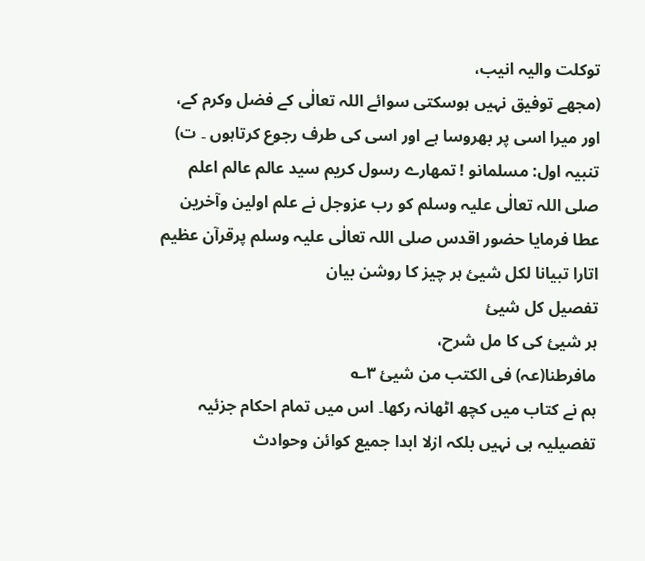توکلت والیہ انیب،
(مجھے توفیق نہیں ہوسکتی سوائے اللہ تعالٰی کے فضل وکرم کے، اور میرا اسی پر بھروسا ہے اور اسی کی طرف رجوع کرتاہوں ۔ ت)
تنبیہ اول: مسلمانو ! تمھارے رسول کریم سید عالم عالم اعلم صلی اللہ تعالٰی علیہ وسلم کو رب عزوجل نے علم اولین وآخرین عطا فرمایا حضور اقدس صلی اللہ تعالٰی علیہ وسلم پرقرآن عظیم اتارا تبیانا لکل شیئ ہر چیز کا روشن بیان
تفصیل کل شیئ
ہر شیئ کی کا مل شرح،
مافرطنا(عہ) فی الکتب من شیئ ۳؎
ہم نے کتاب میں کچھ اٹھانہ رکھا۔ اس میں تمام احکام جزئیہ تفصیلیہ ہی نہیں بلکہ ازلا ابدا جمیع کوائن وحوادث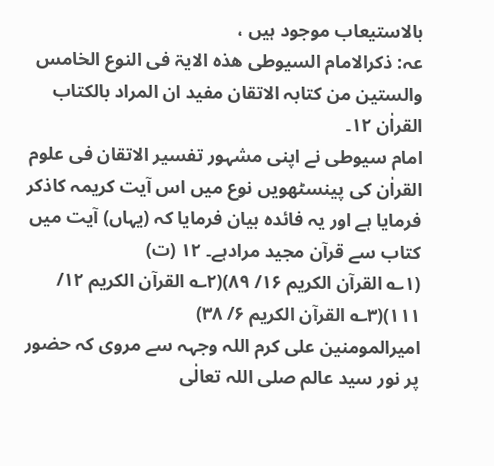بالاستیعاب موجود ہیں ،
عہ: ذکرالامام السیوطی ھذہ الایۃ فی النوع الخامس والستین من کتابہ الاتقان مفید ان المراد بالکتاب القراٰن ۱۲۔
امام سیوطی نے اپنی مشہور تفسیر الاتقان فی علوم القراٰن کی پینسٹھویں نوع میں اس آیت کریمہ کاذکر فرمایا ہے اور یہ فائدہ بیان فرمایا کہ (یہاں) آیت میں کتاب سے قرآن مجید مرادہے۔ ۱۲ (ت)
(۱؎ القرآن الکریم ۱۶/ ۸۹)(۲؎ القرآن الکریم ۱۲/ ۱۱۱)(۳؎ القرآن الکریم ۶/ ۳۸)
امیرالمومنین علی کرم اللہ وجہہ سے مروی کہ حضور پر نور سید عالم صلی اللہ تعالٰی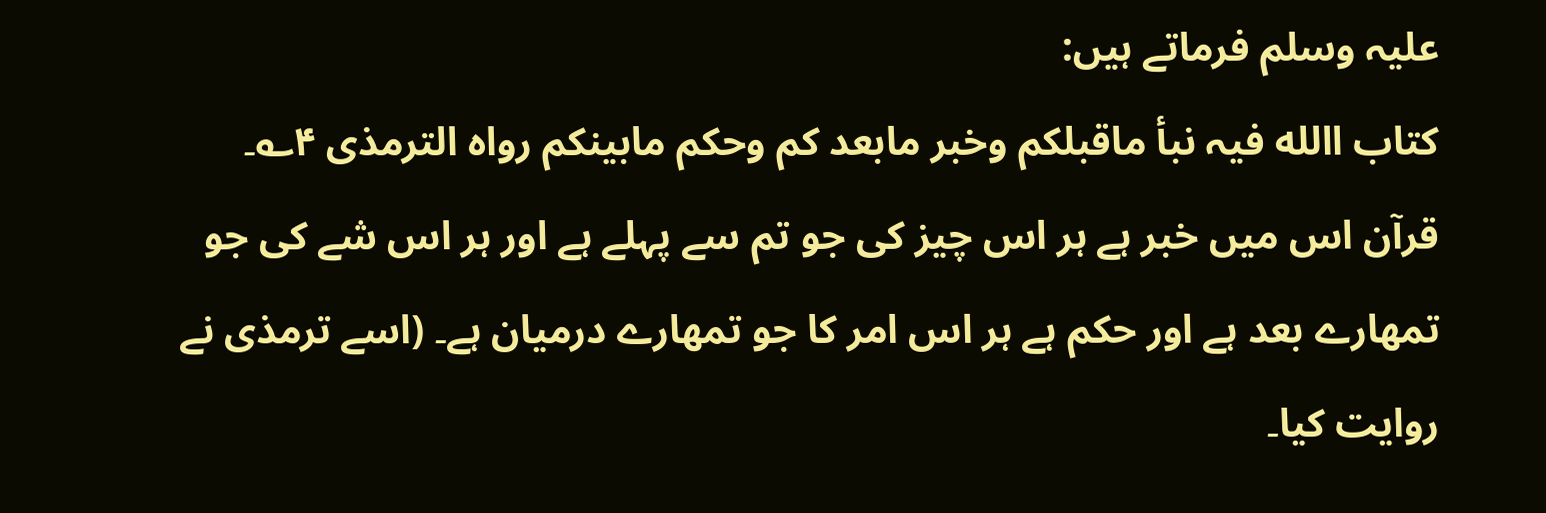علیہ وسلم فرماتے ہیں:
کتاب االله فیہ نبأ ماقبلکم وخبر مابعد کم وحکم مابینکم رواہ الترمذی ۴؎۔
قرآن اس میں خبر ہے ہر اس چیز کی جو تم سے پہلے ہے اور ہر اس شے کی جو تمھارے بعد ہے اور حکم ہے ہر اس امر کا جو تمھارے درمیان ہے۔ (اسے ترمذی نے روایت کیا۔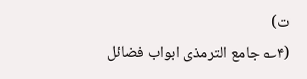ت)
(۴؎ جامع الترمذی ابواب فضائل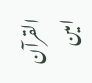القرآن امین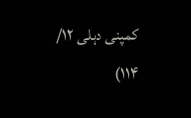کمپنی دہلی ۱۲/ ۱۱۴)